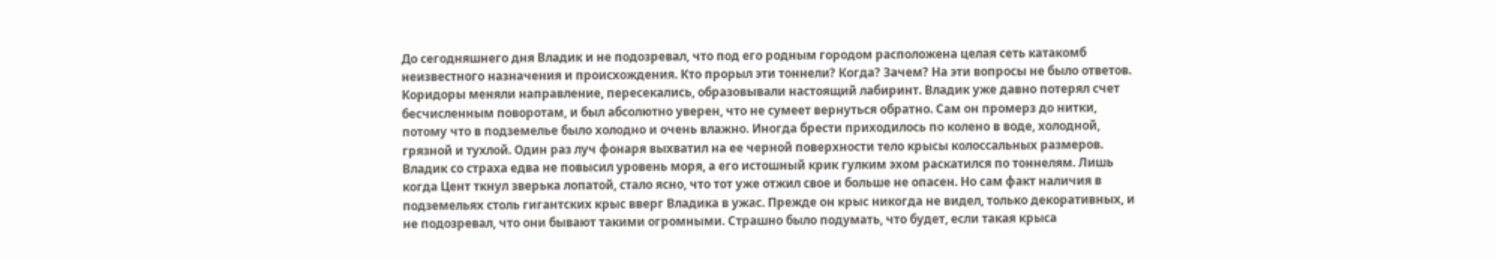До сегодняшнего дня Владик и не подозревал, что под его родным городом расположена целая сеть катакомб неизвестного назначения и происхождения. Кто прорыл эти тоннели? Когда? Зачем? На эти вопросы не было ответов. Коридоры меняли направление, пересекались, образовывали настоящий лабиринт. Владик уже давно потерял счет бесчисленным поворотам, и был абсолютно уверен, что не сумеет вернуться обратно. Сам он промерз до нитки, потому что в подземелье было холодно и очень влажно. Иногда брести приходилось по колено в воде, холодной, грязной и тухлой. Один раз луч фонаря выхватил на ее черной поверхности тело крысы колоссальных размеров. Владик со страха едва не повысил уровень моря, а его истошный крик гулким эхом раскатился по тоннелям. Лишь когда Цент ткнул зверька лопатой, стало ясно, что тот уже отжил свое и больше не опасен. Но сам факт наличия в подземельях столь гигантских крыс вверг Владика в ужас. Прежде он крыс никогда не видел, только декоративных, и не подозревал, что они бывают такими огромными. Страшно было подумать, что будет, если такая крыса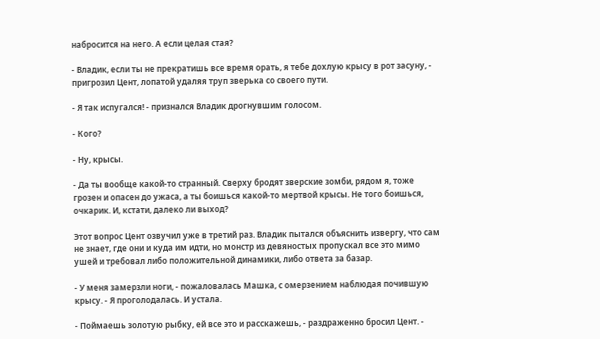набросится на него. А если целая стая?

- Владик, если ты не прекратишь все время орать, я тебе дохлую крысу в рот засуну, - пригрозил Цент, лопатой удаляя труп зверька со своего пути.

- Я так испугался! - признался Владик дрогнувшим голосом.

- Кого?

- Ну, крысы.

- Да ты вообще какой-то странный. Сверху бродят зверские зомби, рядом я, тоже грозен и опасен до ужаса, а ты боишься какой-то мертвой крысы. Не того боишься, очкарик. И, кстати, далеко ли выход?

Этот вопрос Цент озвучил уже в третий раз. Владик пытался объяснить извергу, что сам не знает, где они и куда им идти, но монстр из девяностых пропускал все это мимо ушей и требовал либо положительной динамики, либо ответа за базар.

- У меня замерзли ноги, - пожаловалась Машка, с омерзением наблюдая почившую крысу. - Я проголодалась. И устала.

- Поймаешь золотую рыбку, ей все это и расскажешь, - раздраженно бросил Цент. -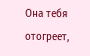Она тебя отогреет,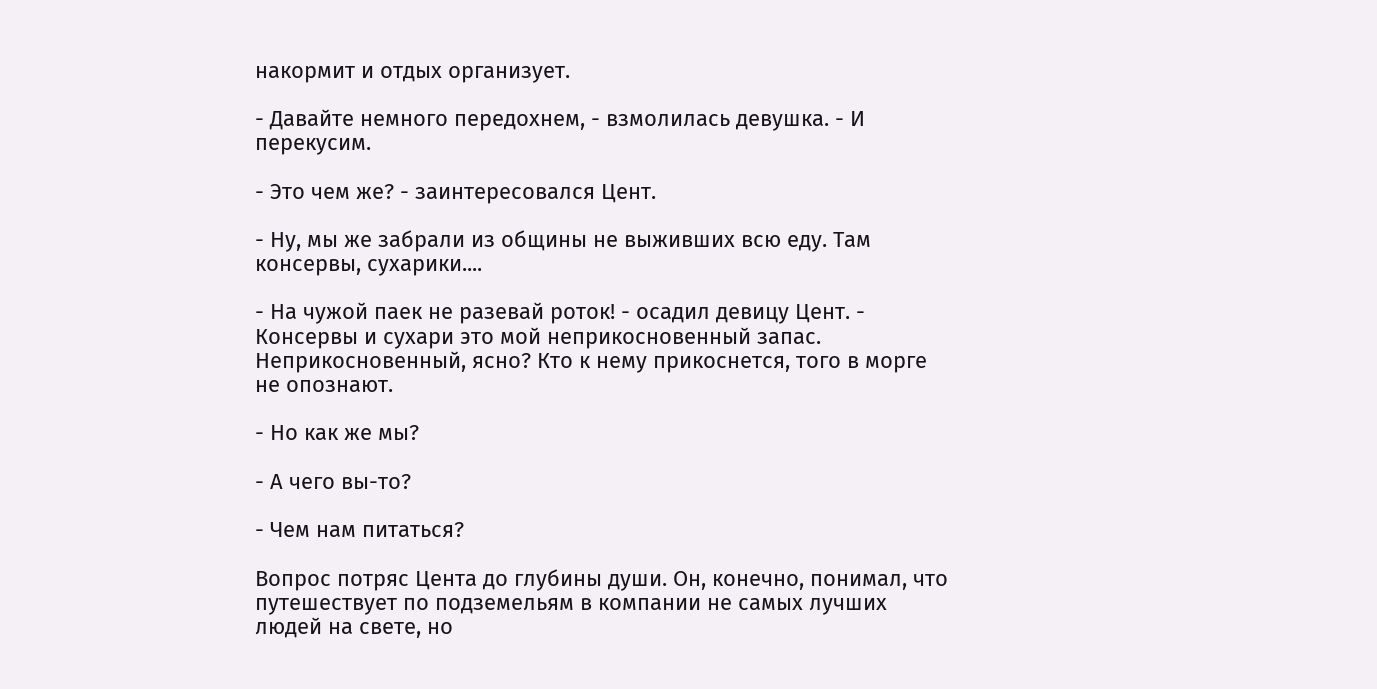накормит и отдых организует.

- Давайте немного передохнем, - взмолилась девушка. - И перекусим.

- Это чем же? - заинтересовался Цент.

- Ну, мы же забрали из общины не выживших всю еду. Там консервы, сухарики....

- На чужой паек не разевай роток! - осадил девицу Цент. - Консервы и сухари это мой неприкосновенный запас. Неприкосновенный, ясно? Кто к нему прикоснется, того в морге не опознают.

- Но как же мы?

- А чего вы-то?

- Чем нам питаться?

Вопрос потряс Цента до глубины души. Он, конечно, понимал, что путешествует по подземельям в компании не самых лучших людей на свете, но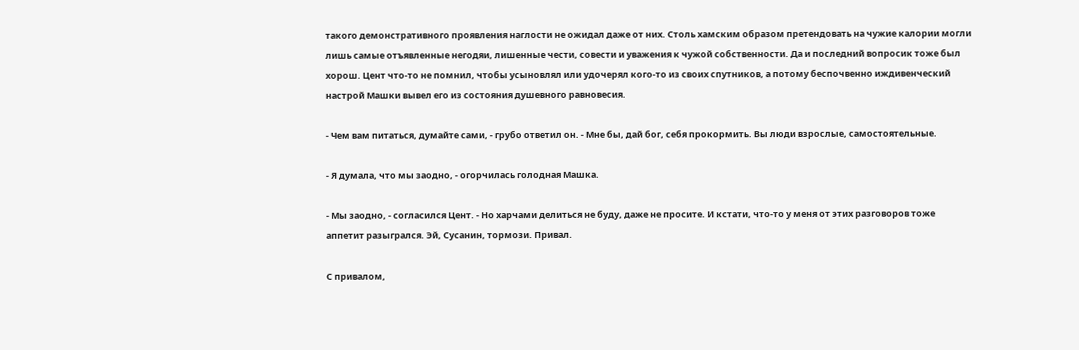такого демонстративного проявления наглости не ожидал даже от них. Столь хамским образом претендовать на чужие калории могли лишь самые отъявленные негодяи, лишенные чести, совести и уважения к чужой собственности. Да и последний вопросик тоже был хорош. Цент что-то не помнил, чтобы усыновлял или удочерял кого-то из своих спутников, а потому беспочвенно иждивенческий настрой Машки вывел его из состояния душевного равновесия.

- Чем вам питаться, думайте сами, - грубо ответил он. - Мне бы, дай бог, себя прокормить. Вы люди взрослые, самостоятельные.

- Я думала, что мы заодно, - огорчилась голодная Машка.

- Мы заодно, - согласился Цент. - Но харчами делиться не буду, даже не просите. И кстати, что-то у меня от этих разговоров тоже аппетит разыгрался. Эй, Сусанин, тормози. Привал.

С привалом,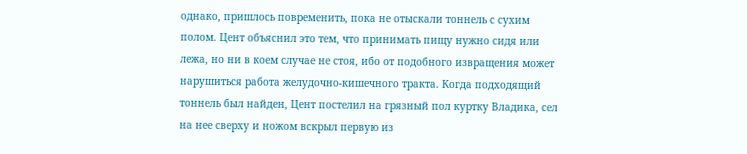однако, пришлось повременить, пока не отыскали тоннель с сухим полом. Цент объяснил это тем, что принимать пищу нужно сидя или лежа, но ни в коем случае не стоя, ибо от подобного извращения может нарушиться работа желудочно-кишечного тракта. Когда подходящий тоннель был найден, Цент постелил на грязный пол куртку Владика, сел на нее сверху и ножом вскрыл первую из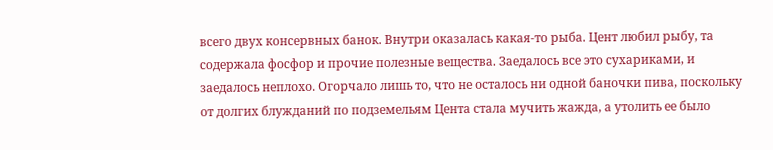всего двух консервных банок. Внутри оказалась какая-то рыба. Цент любил рыбу, та содержала фосфор и прочие полезные вещества. Заедалось все это сухариками, и заедалось неплохо. Огорчало лишь то, что не осталось ни одной баночки пива, поскольку от долгих блужданий по подземельям Цента стала мучить жажда, а утолить ее было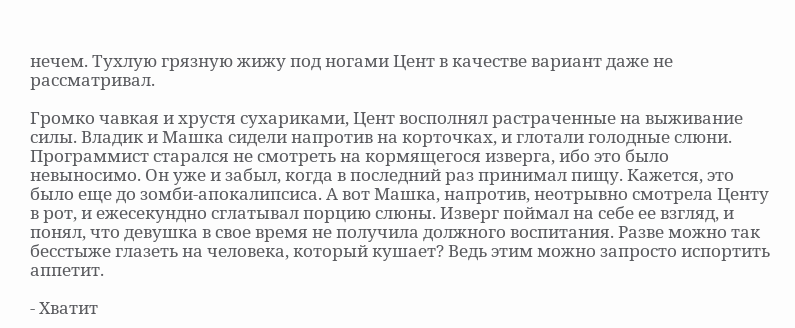нечем. Тухлую грязную жижу под ногами Цент в качестве вариант даже не рассматривал.

Громко чавкая и хрустя сухариками, Цент восполнял растраченные на выживание силы. Владик и Машка сидели напротив на корточках, и глотали голодные слюни. Программист старался не смотреть на кормящегося изверга, ибо это было невыносимо. Он уже и забыл, когда в последний раз принимал пищу. Кажется, это было еще до зомби-апокалипсиса. А вот Машка, напротив, неотрывно смотрела Центу в рот, и ежесекундно сглатывал порцию слюны. Изверг поймал на себе ее взгляд, и понял, что девушка в свое время не получила должного воспитания. Разве можно так бесстыже глазеть на человека, который кушает? Ведь этим можно запросто испортить аппетит.

- Хватит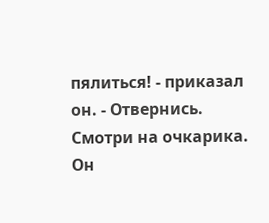пялиться! - приказал он. - Отвернись. Смотри на очкарика. Он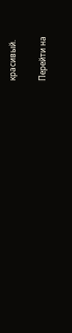красивый.

Перейти на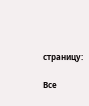страницу:

Все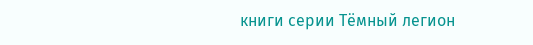книги серии Тёмный легион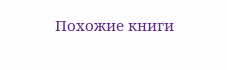Похожие книги